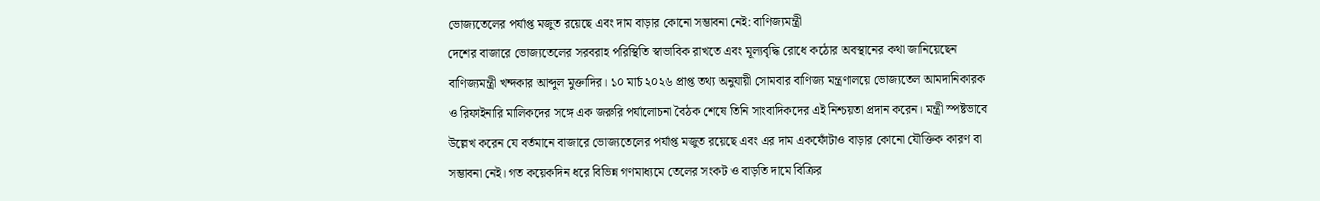ভোজ্যতেলের পর্যাপ্ত মজুত রয়েছে এবং দাম বাড়ার কোনো সম্ভাবনা নেই: বাণিজ্যমন্ত্রী
দেশের বাজারে ভোজ্যতেলের সরবরাহ পরিস্থিতি স্বাভাবিক রাখতে এবং মূল্যবৃদ্ধি রোধে কঠোর অবস্থানের কথা জানিয়েছেন বাণিজ্যমন্ত্রী খন্দকার আব্দুল মুক্তাদির। ১০ মার্চ ২০২৬ প্রাপ্ত তথ্য অনুযায়ী সোমবার বাণিজ্য মন্ত্রণালয়ে ভোজ্যতেল আমদানিকারক ও রিফাইনারি মালিকদের সঙ্গে এক জরুরি পর্যালোচনা বৈঠক শেষে তিনি সাংবাদিকদের এই নিশ্চয়তা প্রদান করেন। মন্ত্রী স্পষ্টভাবে উল্লেখ করেন যে বর্তমানে বাজারে ভোজ্যতেলের পর্যাপ্ত মজুত রয়েছে এবং এর দাম একফোঁটাও বাড়ার কোনো যৌক্তিক কারণ বা সম্ভাবনা নেই। গত কয়েকদিন ধরে বিভিন্ন গণমাধ্যমে তেলের সংকট ও বাড়তি দামে বিক্রির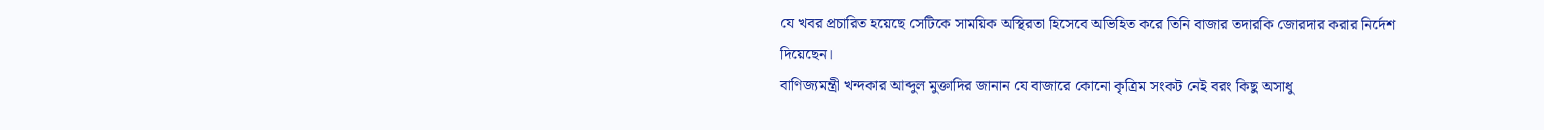যে খবর প্রচারিত হয়েছে সেটিকে সাময়িক অস্থিরতা হিসেবে অভিহিত করে তিনি বাজার তদারকি জোরদার করার নির্দেশ দিয়েছেন।
বাণিজ্যমন্ত্রী খন্দকার আব্দুল মুক্তাদির জানান যে বাজারে কোনো কৃত্রিম সংকট নেই বরং কিছু অসাধু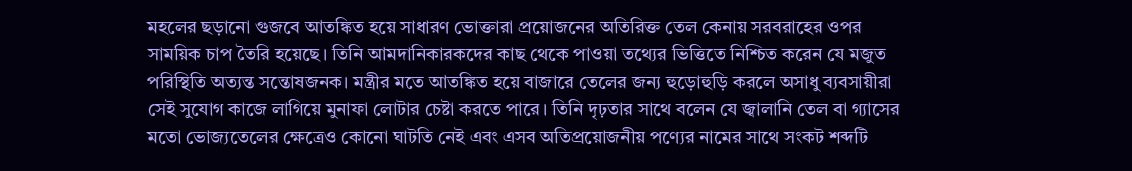মহলের ছড়ানো গুজবে আতঙ্কিত হয়ে সাধারণ ভোক্তারা প্রয়োজনের অতিরিক্ত তেল কেনায় সরবরাহের ওপর সাময়িক চাপ তৈরি হয়েছে। তিনি আমদানিকারকদের কাছ থেকে পাওয়া তথ্যের ভিত্তিতে নিশ্চিত করেন যে মজুত পরিস্থিতি অত্যন্ত সন্তোষজনক। মন্ত্রীর মতে আতঙ্কিত হয়ে বাজারে তেলের জন্য হুড়োহুড়ি করলে অসাধু ব্যবসায়ীরা সেই সুযোগ কাজে লাগিয়ে মুনাফা লোটার চেষ্টা করতে পারে। তিনি দৃঢ়তার সাথে বলেন যে জ্বালানি তেল বা গ্যাসের মতো ভোজ্যতেলের ক্ষেত্রেও কোনো ঘাটতি নেই এবং এসব অতিপ্রয়োজনীয় পণ্যের নামের সাথে সংকট শব্দটি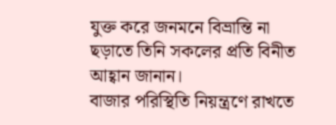যুক্ত করে জনমনে বিভ্রান্তি না ছড়াতে তিনি সকলের প্রতি বিনীত আহ্বান জানান।
বাজার পরিস্থিতি নিয়ন্ত্রণে রাখতে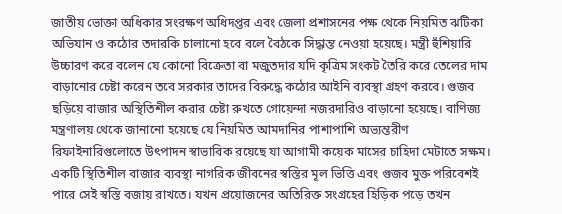জাতীয় ভোক্তা অধিকার সংরক্ষণ অধিদপ্তর এবং জেলা প্রশাসনের পক্ষ থেকে নিয়মিত ঝটিকা অভিযান ও কঠোর তদারকি চালানো হবে বলে বৈঠকে সিদ্ধান্ত নেওয়া হয়েছে। মন্ত্রী হুঁশিয়ারি উচ্চারণ করে বলেন যে কোনো বিক্রেতা বা মজুতদার যদি কৃত্রিম সংকট তৈরি করে তেলের দাম বাড়ানোর চেষ্টা করেন তবে সরকার তাদের বিরুদ্ধে কঠোর আইনি ব্যবস্থা গ্রহণ করবে। গুজব ছড়িয়ে বাজার অস্থিতিশীল করার চেষ্টা রুখতে গোয়েন্দা নজরদারিও বাড়ানো হয়েছে। বাণিজ্য মন্ত্রণালয় থেকে জানানো হয়েছে যে নিয়মিত আমদানির পাশাপাশি অভ্যন্তরীণ রিফাইনারিগুলোতে উৎপাদন স্বাভাবিক রয়েছে যা আগামী কয়েক মাসের চাহিদা মেটাতে সক্ষম।
একটি স্থিতিশীল বাজার ব্যবস্থা নাগরিক জীবনের স্বস্তির মূল ভিত্তি এবং গুজব মুক্ত পরিবেশই পারে সেই স্বস্তি বজায় রাখতে। যখন প্রয়োজনের অতিরিক্ত সংগ্রহের হিড়িক পড়ে তখন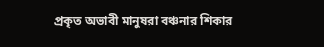প্রকৃত অভাবী মানুষরা বঞ্চনার শিকার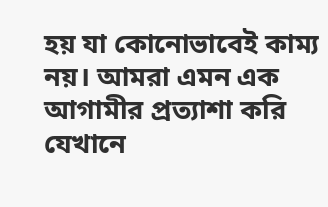হয় যা কোনোভাবেই কাম্য নয়। আমরা এমন এক আগামীর প্রত্যাশা করি যেখানে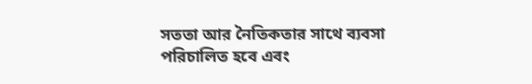সততা আর নৈতিকতার সাথে ব্যবসা পরিচালিত হবে এবং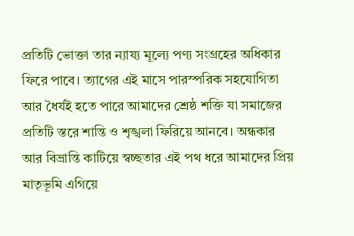প্রতিটি ভোক্তা তার ন্যায্য মূল্যে পণ্য সংগ্রহের অধিকার ফিরে পাবে। ত্যাগের এই মাসে পারস্পরিক সহযোগিতা আর ধৈর্যই হতে পারে আমাদের শ্রেষ্ঠ শক্তি যা সমাজের প্রতিটি স্তরে শান্তি ও শৃঙ্খলা ফিরিয়ে আনবে। অন্ধকার আর বিভ্রান্তি কাটিয়ে স্বচ্ছতার এই পথ ধরে আমাদের প্রিয় মাতৃভূমি এগিয়ে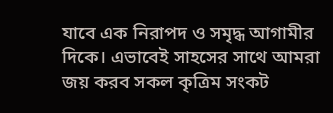যাবে এক নিরাপদ ও সমৃদ্ধ আগামীর দিকে। এভাবেই সাহসের সাথে আমরা জয় করব সকল কৃত্রিম সংকট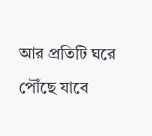আর প্রতিটি ঘরে পৌঁছে যাবে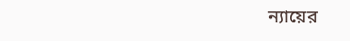ন্যায়ের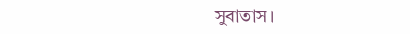সুবাতাস।